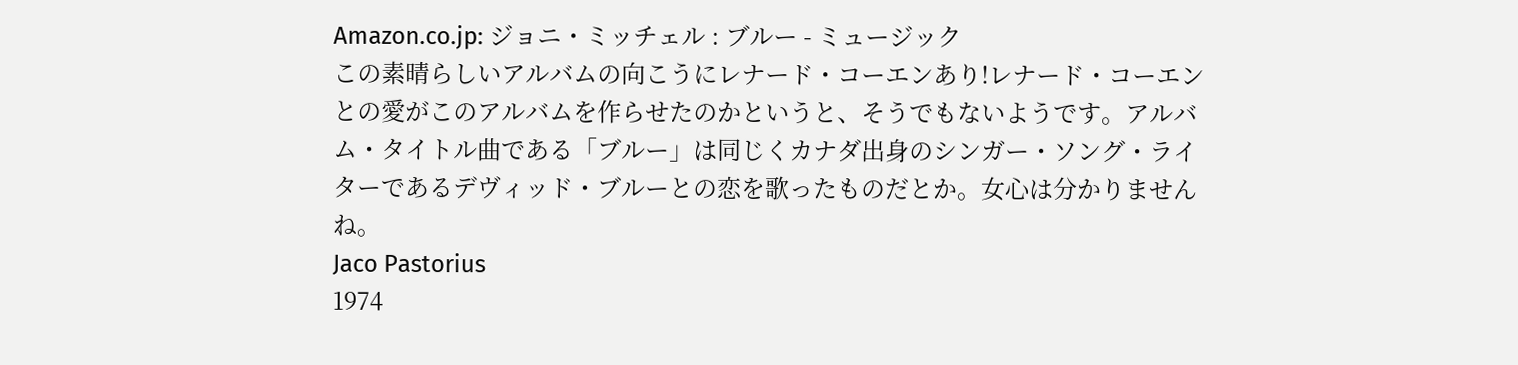Amazon.co.jp: ジョニ・ミッチェル : ブルー - ミュージック
この素晴らしいアルバムの向こうにレナード・コーエンあり!レナード・コーエンとの愛がこのアルバムを作らせたのかというと、そうでもないようです。アルバム・タイトル曲である「ブルー」は同じくカナダ出身のシンガー・ソング・ライターであるデヴィッド・ブルーとの恋を歌ったものだとか。女心は分かりませんね。
Jaco Pastorius
1974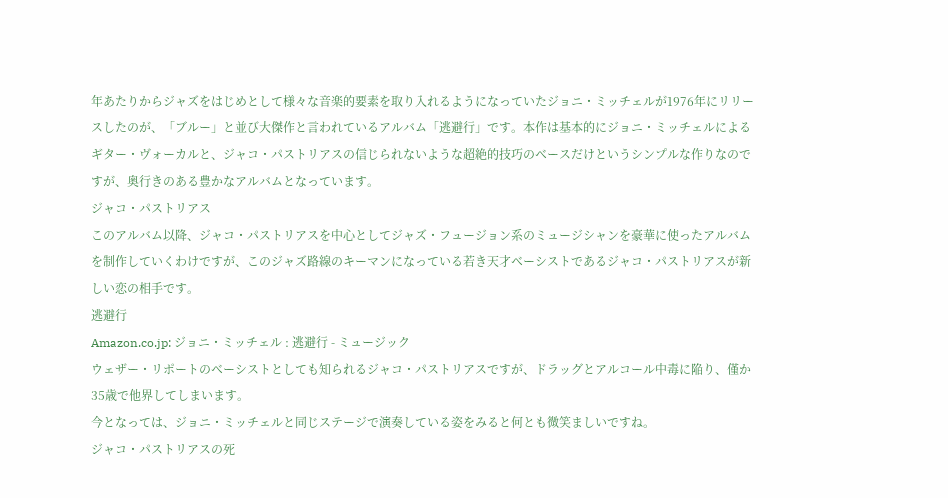年あたりからジャズをはじめとして様々な音楽的要素を取り入れるようになっていたジョニ・ミッチェルが1976年にリリースしたのが、「ブルー」と並び大傑作と言われているアルバム「逃避行」です。本作は基本的にジョニ・ミッチェルによるギター・ヴォーカルと、ジャコ・パストリアスの信じられないような超絶的技巧のベースだけというシンプルな作りなのですが、奥行きのある豊かなアルバムとなっています。
ジャコ・パストリアス
このアルバム以降、ジャコ・パストリアスを中心としてジャズ・フュージョン系のミュージシャンを豪華に使ったアルバムを制作していくわけですが、このジャズ路線のキーマンになっている若き天才ベーシストであるジャコ・パストリアスが新しい恋の相手です。
逃避行
Amazon.co.jp: ジョニ・ミッチェル : 逃避行 - ミュージック
ウェザー・リポートのベーシストとしても知られるジャコ・パストリアスですが、ドラッグとアルコール中毒に陥り、僅か35歳で他界してしまいます。
今となっては、ジョニ・ミッチェルと同じステージで演奏している姿をみると何とも微笑ましいですね。
ジャコ・パストリアスの死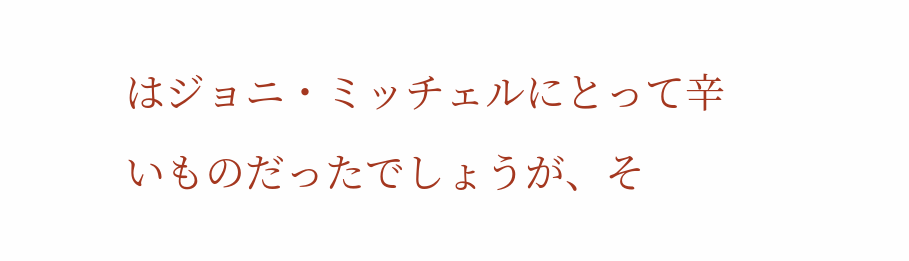はジョニ・ミッチェルにとって辛いものだったでしょうが、そ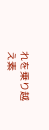れを乗り越え素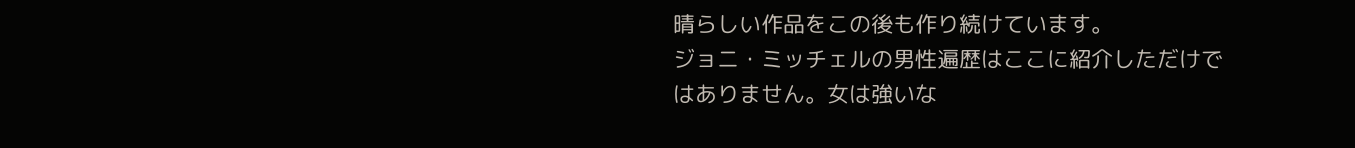晴らしい作品をこの後も作り続けています。
ジョニ・ミッチェルの男性遍歴はここに紹介しただけではありません。女は強いな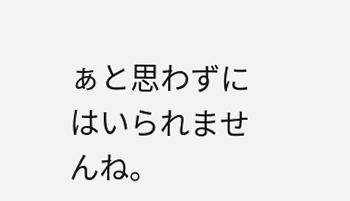ぁと思わずにはいられませんね。